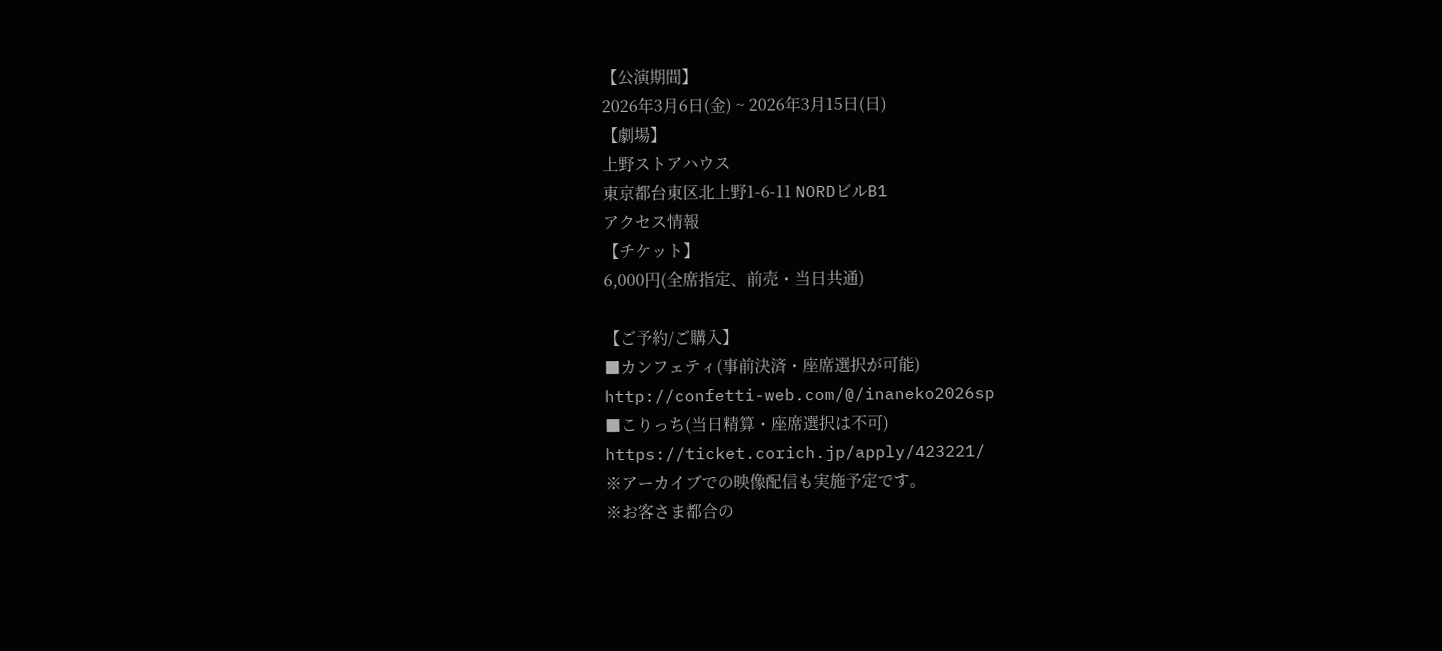【公演期間】
2026年3月6日(金) ~ 2026年3月15日(日)
【劇場】
上野ストアハウス
東京都台東区北上野1-6-11 NORDビルB1
アクセス情報
【チケット】
6,000円(全席指定、前売・当日共通)

【ご予約/ご購入】
■カンフェティ(事前決済・座席選択が可能)
http://confetti-web.com/@/inaneko2026sp
■こりっち(当日精算・座席選択は不可)
https://ticket.corich.jp/apply/423221/
※アーカイブでの映像配信も実施予定です。
※お客さま都合の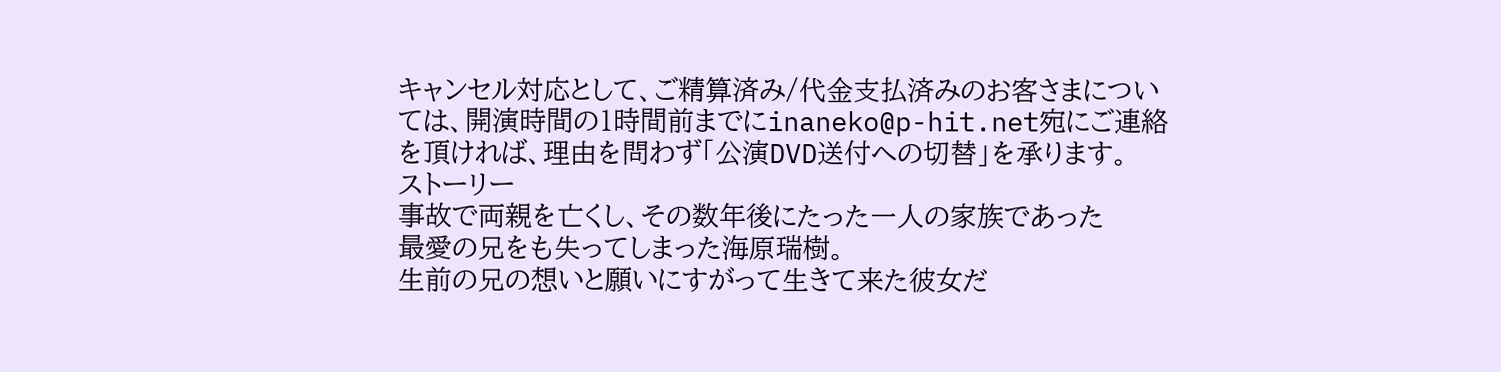キャンセル対応として、ご精算済み/代金支払済みのお客さまについては、開演時間の1時間前までにinaneko@p-hit.net宛にご連絡を頂ければ、理由を問わず「公演DVD送付への切替」を承ります。
ストーリー
事故で両親を亡くし、その数年後にたった一人の家族であった
最愛の兄をも失ってしまった海原瑞樹。
生前の兄の想いと願いにすがって生きて来た彼女だ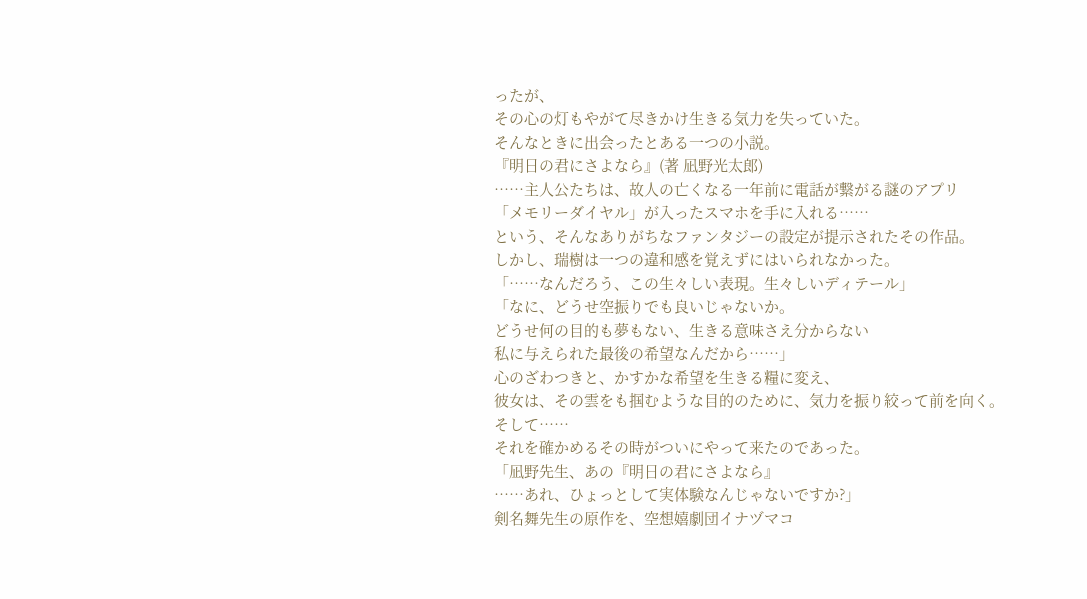ったが、
その心の灯もやがて尽きかけ生きる気力を失っていた。
そんなときに出会ったとある一つの小説。
『明日の君にさよなら』(著 凪野光太郎)
……主人公たちは、故人の亡くなる一年前に電話が繋がる謎のアプリ
「メモリーダイヤル」が入ったスマホを手に入れる……
という、そんなありがちなファンタジーの設定が提示されたその作品。
しかし、瑞樹は一つの違和感を覚えずにはいられなかった。
「……なんだろう、この生々しい表現。生々しいディテール」
「なに、どうせ空振りでも良いじゃないか。
どうせ何の目的も夢もない、生きる意味さえ分からない
私に与えられた最後の希望なんだから……」
心のざわつきと、かすかな希望を生きる糧に変え、
彼女は、その雲をも掴むような目的のために、気力を振り絞って前を向く。
そして……
それを確かめるその時がついにやって来たのであった。
「凪野先生、あの『明日の君にさよなら』
……あれ、ひょっとして実体験なんじゃないですか?」
剣名舞先生の原作を、空想嬉劇団イナヅマコ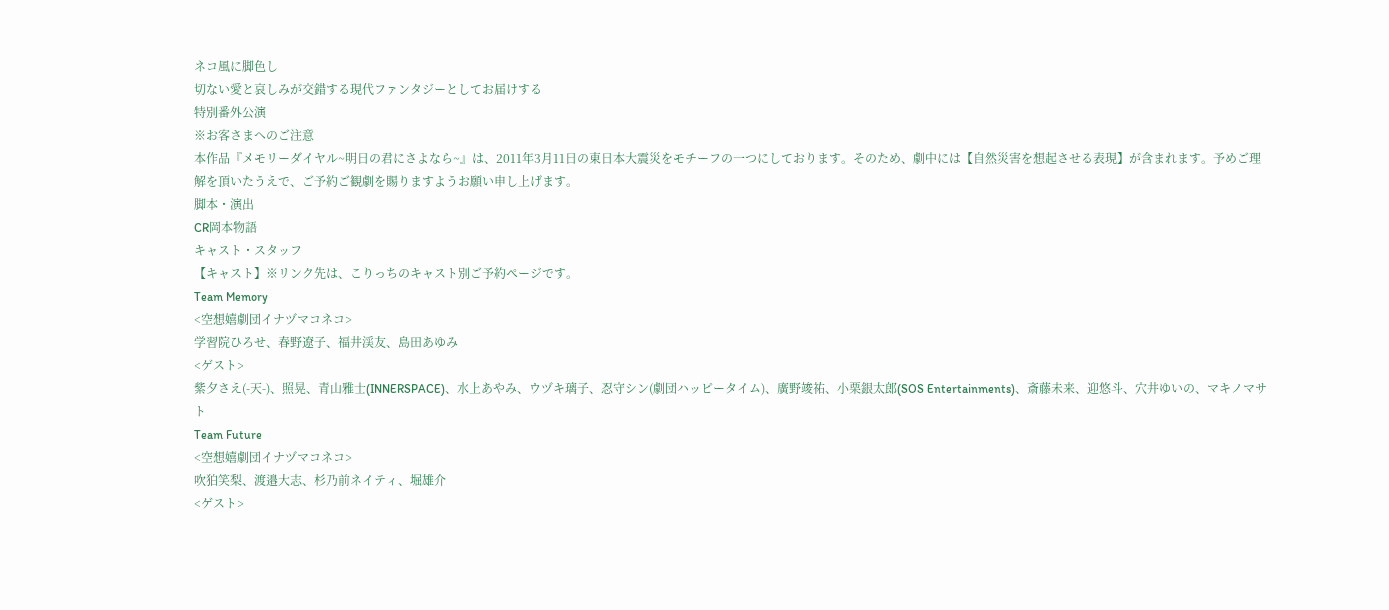ネコ風に脚色し
切ない愛と哀しみが交錯する現代ファンタジーとしてお届けする
特別番外公演
※お客さまへのご注意
本作品『メモリーダイヤル~明日の君にさよなら~』は、2011年3月11日の東日本大震災をモチーフの一つにしております。そのため、劇中には【自然災害を想起させる表現】が含まれます。予めご理解を頂いたうえで、ご予約ご観劇を賜りますようお願い申し上げます。
脚本・演出
CR岡本物語
キャスト・スタッフ
【キャスト】※リンク先は、こりっちのキャスト別ご予約ページです。
Team Memory
<空想嬉劇団イナヅマコネコ>
学習院ひろせ、春野遼子、福井渓友、島田あゆみ
<ゲスト>
紫夕さえ(-天-)、照晃、青山雅士(INNERSPACE)、水上あやみ、ウヅキ璃子、忍守シン(劇団ハッピータイム)、廣野竣祐、小栗銀太郎(SOS Entertainments)、斎藤未来、迎悠斗、穴井ゆいの、マキノマサト
Team Future
<空想嬉劇団イナヅマコネコ>
吹狛笑梨、渡邉大志、杉乃前ネイティ、堀雄介
<ゲスト>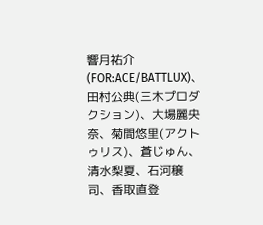響月祐介(FOR:ACE/BATTLUX)、田村公典(三木プロダクション)、大場麗央奈、菊間悠里(アクトゥリス)、蒼じゅん、清水梨夏、石河穣司、香取直登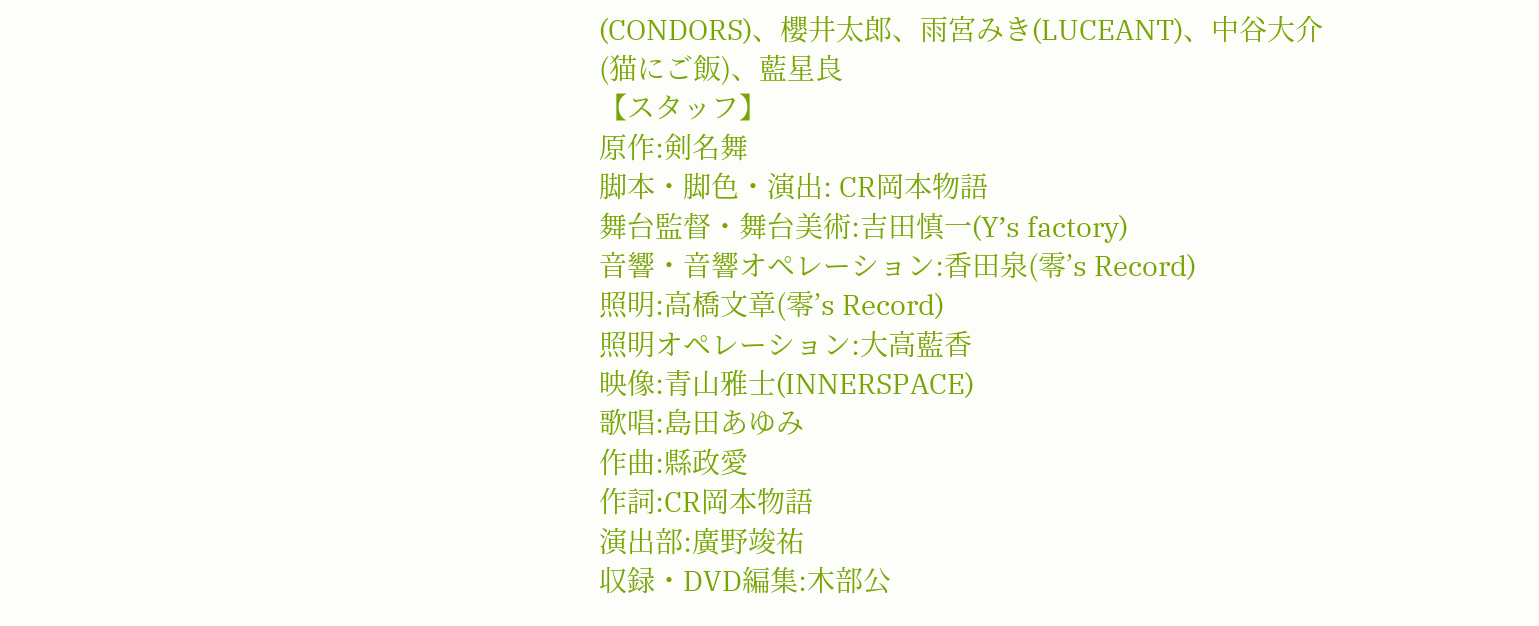(CONDORS)、櫻井太郎、雨宮みき(LUCEANT)、中谷大介(猫にご飯)、藍星良
【スタッフ】
原作:剣名舞
脚本・脚色・演出: CR岡本物語
舞台監督・舞台美術:吉田慎一(Y’s factory)
音響・音響オペレーション:香田泉(零’s Record)
照明:高橋文章(零’s Record)
照明オペレーション:大高藍香
映像:青山雅士(INNERSPACE)
歌唱:島田あゆみ
作曲:縣政愛
作詞:CR岡本物語
演出部:廣野竣祐
収録・DVD編集:木部公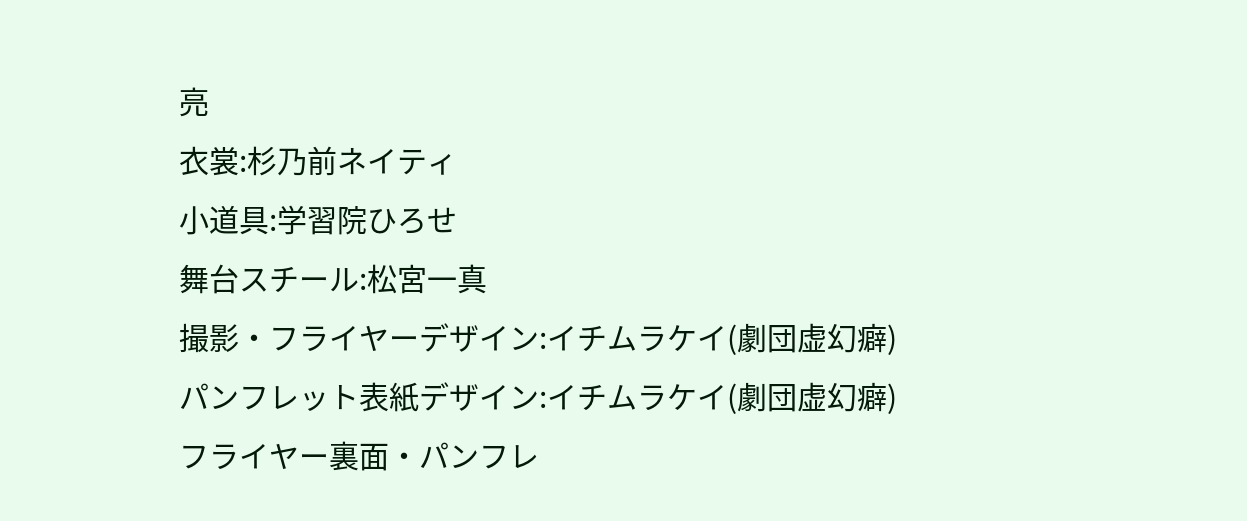亮
衣裳:杉乃前ネイティ
小道具:学習院ひろせ
舞台スチール:松宮一真
撮影・フライヤーデザイン:イチムラケイ(劇団虚幻癖)
パンフレット表紙デザイン:イチムラケイ(劇団虚幻癖)
フライヤー裏面・パンフレ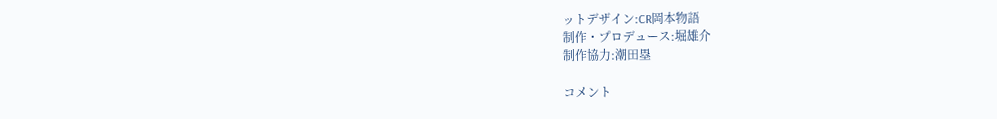ットデザイン:CR岡本物語
制作・プロデュース:堀雄介
制作協力:潮田塁

コメント